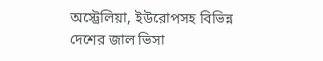অস্ট্রেলিয়া, ইউরোপসহ বিভিন্ন দেশের জাল ভিসা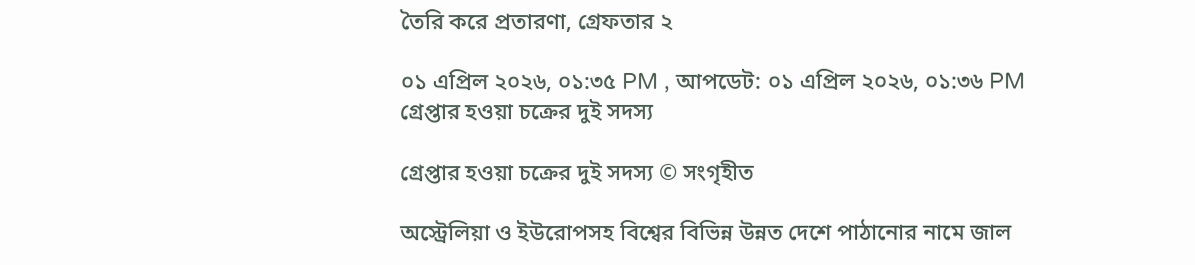তৈরি করে প্রতারণা, গ্রেফতার ২

০১ এপ্রিল ২০২৬, ০১:৩৫ PM , আপডেট: ০১ এপ্রিল ২০২৬, ০১:৩৬ PM
গ্রেপ্তার হওয়া চক্রের দুই সদস্য

গ্রেপ্তার হওয়া চক্রের দুই সদস্য © সংগৃহীত

অস্ট্রেলিয়া ও ইউরোপসহ বিশ্বের বিভিন্ন উন্নত দেশে পাঠানোর নামে জাল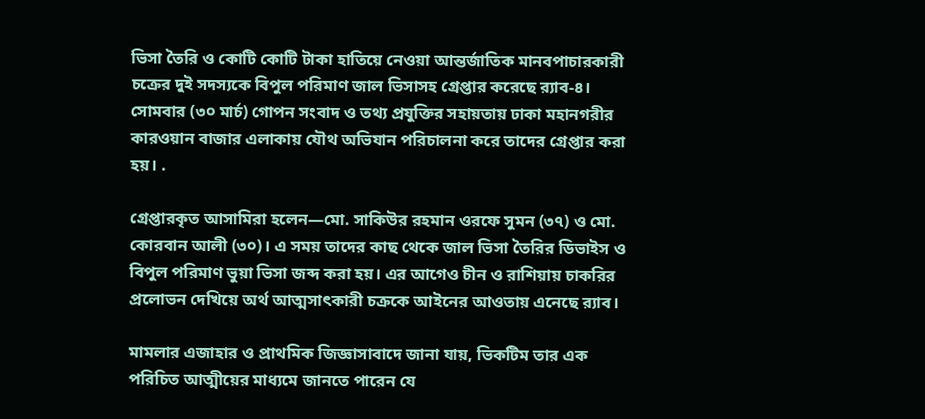ভিসা তৈরি ও কোটি কোটি টাকা হাতিয়ে নেওয়া আন্তর্জাতিক মানবপাচারকারী চক্রের দুই সদস্যকে বিপুল পরিমাণ জাল ভিসাসহ গ্রেপ্তার করেছে র‌্যাব-৪। সোমবার (৩০ মার্চ) গোপন সংবাদ ও তথ্য প্রযুক্তির সহায়তায় ঢাকা মহানগরীর কারওয়ান বাজার এলাকায় যৌথ অভিযান পরিচালনা করে তাদের গ্রেপ্তার করা হয়। .

গ্রেপ্তারকৃত আসামিরা হলেন—মো. সাকিউর রহমান ওরফে সুমন (৩৭) ও মো. কোরবান আলী (৩০)। এ সময় তাদের কাছ থেকে জাল ভিসা তৈরির ডিভাইস ও বিপুল পরিমাণ ভুয়া ভিসা জব্দ করা হয়। এর আগেও চীন ও রাশিয়ায় চাকরির প্রলোভন দেখিয়ে অর্থ আত্মসাৎকারী চক্রকে আইনের আওতায় এনেছে র‌্যাব।

মামলার এজাহার ও প্রাথমিক জিজ্ঞাসাবাদে জানা যায়, ভিকটিম তার এক পরিচিত আত্মীয়ের মাধ্যমে জানতে পারেন যে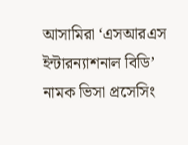আসামিরা ‘এসআরএস ইন্টারন্যাশনাল বিডি’ নামক ভিসা প্রসেসিং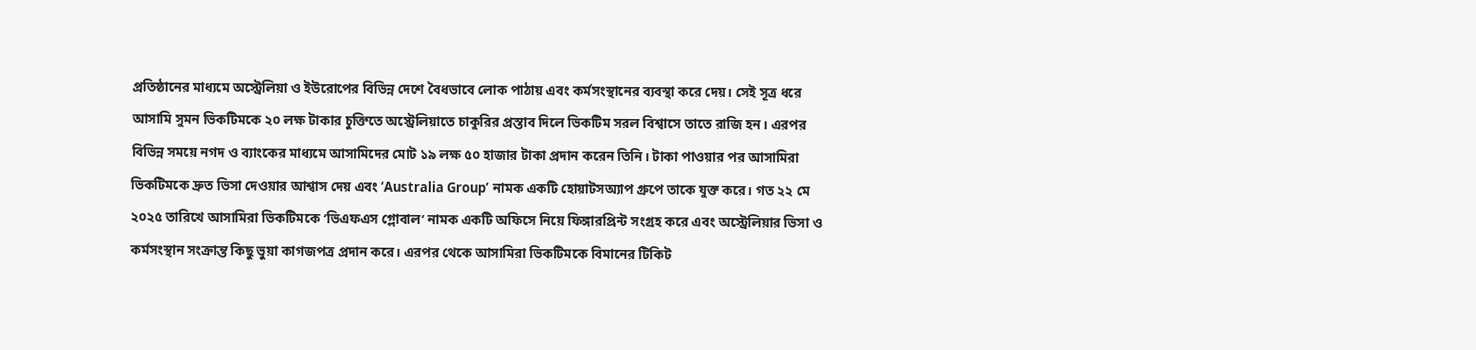প্রতিষ্ঠানের মাধ্যমে অস্ট্রেলিয়া ও ইউরোপের বিভিন্ন দেশে বৈধভাবে লোক পাঠায় এবং কর্মসংস্থানের ব্যবস্থা করে দেয়। সেই সূত্র ধরে আসামি সুমন ভিকটিমকে ২০ লক্ষ টাকার চুক্তিতে অস্ট্রেলিয়াতে চাকুরির প্রস্তাব দিলে ভিকটিম সরল বিশ্বাসে তাতে রাজি হন। এরপর বিভিন্ন সময়ে নগদ ও ব্যাংকের মাধ্যমে আসামিদের মোট ১৯ লক্ষ ৫০ হাজার টাকা প্রদান করেন তিনি। টাকা পাওয়ার পর আসামিরা ভিকটিমকে দ্রুত ভিসা দেওয়ার আশ্বাস দেয় এবং ‘Australia Group’ নামক একটি হোয়াটসঅ্যাপ গ্রুপে তাকে যুক্ত করে। গত ২২ মে ২০২৫ তারিখে আসামিরা ভিকটিমকে ‘ভিএফএস গ্লোবাল’ নামক একটি অফিসে নিয়ে ফিঙ্গারপ্রিন্ট সংগ্রহ করে এবং অস্ট্রেলিয়ার ভিসা ও কর্মসংস্থান সংক্রান্ত কিছু ভুয়া কাগজপত্র প্রদান করে। এরপর থেকে আসামিরা ভিকটিমকে বিমানের টিকিট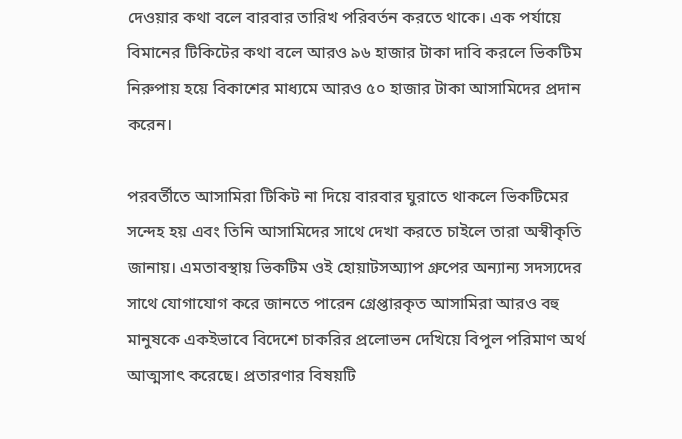দেওয়ার কথা বলে বারবার তারিখ পরিবর্তন করতে থাকে। এক পর্যায়ে বিমানের টিকিটের কথা বলে আরও ৯৬ হাজার টাকা দাবি করলে ভিকটিম নিরুপায় হয়ে বিকাশের মাধ্যমে আরও ৫০ হাজার টাকা আসামিদের প্রদান করেন।

পরবর্তীতে আসামিরা টিকিট না দিয়ে বারবার ঘুরাতে থাকলে ভিকটিমের সন্দেহ হয় এবং তিনি আসামিদের সাথে দেখা করতে চাইলে তারা অস্বীকৃতি জানায়। এমতাবস্থায় ভিকটিম ওই হোয়াটসঅ্যাপ গ্রুপের অন্যান্য সদস্যদের সাথে যোগাযোগ করে জানতে পারেন গ্রেপ্তারকৃত আসামিরা আরও বহু মানুষকে একইভাবে বিদেশে চাকরির প্রলোভন দেখিয়ে বিপুল পরিমাণ অর্থ আত্মসাৎ করেছে। প্রতারণার বিষয়টি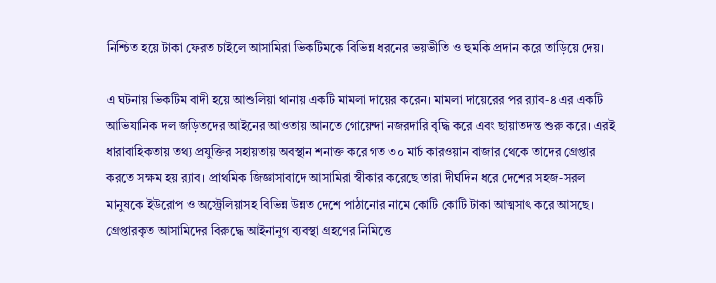নিশ্চিত হয়ে টাকা ফেরত চাইলে আসামিরা ভিকটিমকে বিভিন্ন ধরনের ভয়ভীতি ও হুমকি প্রদান করে তাড়িয়ে দেয়।

এ ঘটনায় ভিকটিম বাদী হয়ে আশুলিয়া থানায় একটি মামলা দায়ের করেন। মামলা দায়েরের পর র‌্যাব-৪ এর একটি আভিযানিক দল জড়িতদের আইনের আওতায় আনতে গোয়েন্দা নজরদারি বৃদ্ধি করে এবং ছায়াতদন্ত শুরু করে। এরই ধারাবাহিকতায় তথ্য প্রযুক্তির সহায়তায় অবস্থান শনাক্ত করে গত ৩০ মার্চ কারওয়ান বাজার থেকে তাদের গ্রেপ্তার করতে সক্ষম হয় র‌্যাব। প্রাথমিক জিজ্ঞাসাবাদে আসামিরা স্বীকার করেছে তারা দীর্ঘদিন ধরে দেশের সহজ-সরল মানুষকে ইউরোপ ও অস্ট্রেলিয়াসহ বিভিন্ন উন্নত দেশে পাঠানোর নামে কোটি কোটি টাকা আত্মসাৎ করে আসছে। গ্রেপ্তারকৃত আসামিদের বিরুদ্ধে আইনানুগ ব্যবস্থা গ্রহণের নিমিত্তে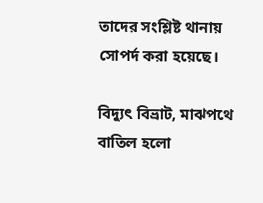তাদের সংশ্লিষ্ট থানায় সোপর্দ করা হয়েছে।

বিদ্যুৎ বিভ্রাট, মাঝপথে বাতিল হলো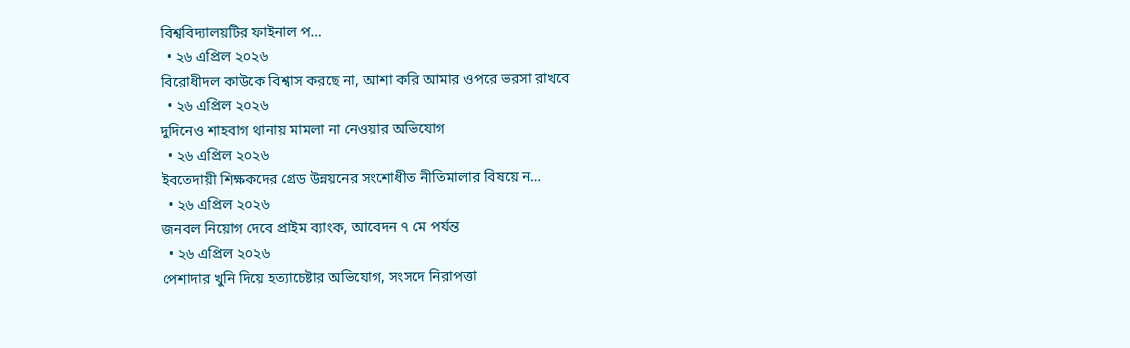বিশ্ববিদ্যালয়টির ফাইনাল প…
  • ২৬ এপ্রিল ২০২৬
বিরোধীদল কাউকে বিশ্বাস করছে না, আশা করি আমার ওপরে ভরসা রাখবে
  • ২৬ এপ্রিল ২০২৬
দুদিনেও শাহবাগ থানায় মামলা না নেওয়ার অভিযোগ
  • ২৬ এপ্রিল ২০২৬
ইবতেদায়ী শিক্ষকদের গ্রেড উন্নয়নের সংশোধীত নীতিমালার বিষয়ে ন…
  • ২৬ এপ্রিল ২০২৬
জনবল নিয়োগ দেবে প্রাইম ব্যাংক, আবেদন ৭ মে পর্যন্ত
  • ২৬ এপ্রিল ২০২৬
পেশাদার খুনি দিয়ে হত্যাচেষ্টার অভিযোগ, সংসদে নিরাপত্তা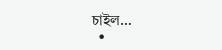চাইল…
  •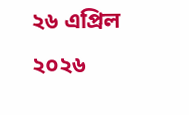২৬ এপ্রিল ২০২৬